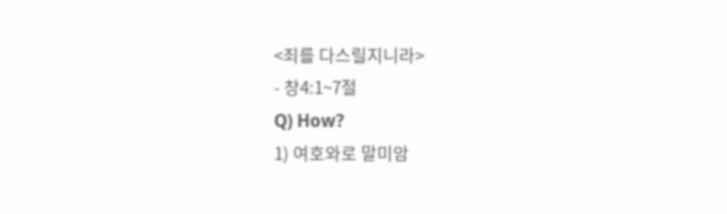<죄를 다스릴지니라>
- 창4:1~7절
Q) How?
1) 여호와로 말미암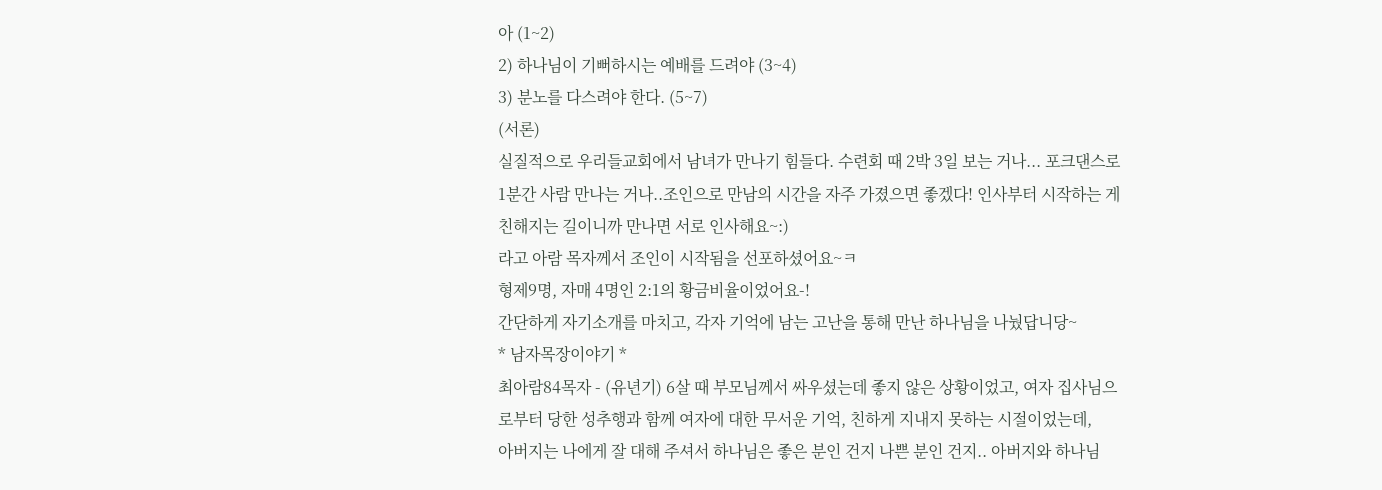아 (1~2)
2) 하나님이 기뻐하시는 예배를 드려야 (3~4)
3) 분노를 다스려야 한다. (5~7)
(서론)
실질적으로 우리들교회에서 남녀가 만나기 힘들다. 수련회 때 2박 3일 보는 거나... 포크댄스로 1분간 사람 만나는 거나..조인으로 만남의 시간을 자주 가졌으면 좋겠다! 인사부터 시작하는 게 친해지는 길이니까 만나면 서로 인사해요~:)
라고 아람 목자께서 조인이 시작됨을 선포하셨어요~ㅋ
형제9명, 자매 4명인 2:1의 황금비율이었어요-!
간단하게 자기소개를 마치고, 각자 기억에 남는 고난을 통해 만난 하나님을 나눴답니당~
* 남자목장이야기 *
최아람84목자 - (유년기) 6살 때 부모님께서 싸우셨는데 좋지 않은 상황이었고, 여자 집사님으로부터 당한 성추행과 함께 여자에 대한 무서운 기억, 친하게 지내지 못하는 시절이었는데,
아버지는 나에게 잘 대해 주셔서 하나님은 좋은 분인 건지 나쁜 분인 건지.. 아버지와 하나님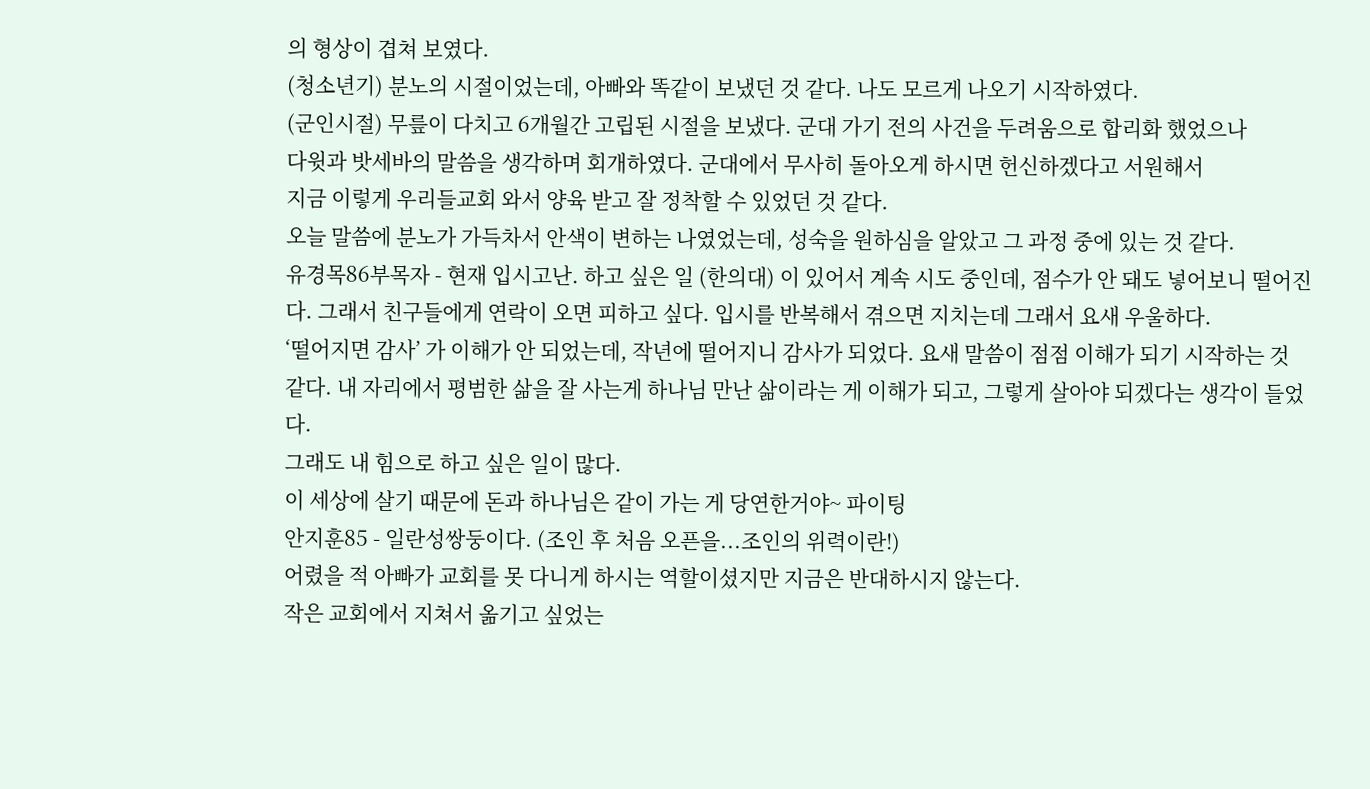의 형상이 겹쳐 보였다.
(청소년기) 분노의 시절이었는데, 아빠와 똑같이 보냈던 것 같다. 나도 모르게 나오기 시작하였다.
(군인시절) 무릎이 다치고 6개월간 고립된 시절을 보냈다. 군대 가기 전의 사건을 두려움으로 합리화 했었으나
다윗과 밧세바의 말씀을 생각하며 회개하였다. 군대에서 무사히 돌아오게 하시면 헌신하겠다고 서원해서
지금 이렇게 우리들교회 와서 양육 받고 잘 정착할 수 있었던 것 같다.
오늘 말씀에 분노가 가득차서 안색이 변하는 나였었는데, 성숙을 원하심을 알았고 그 과정 중에 있는 것 같다.
유경목86부목자 - 현재 입시고난. 하고 싶은 일 (한의대) 이 있어서 계속 시도 중인데, 점수가 안 돼도 넣어보니 떨어진다. 그래서 친구들에게 연락이 오면 피하고 싶다. 입시를 반복해서 겪으면 지치는데 그래서 요새 우울하다.
‘떨어지면 감사’ 가 이해가 안 되었는데, 작년에 떨어지니 감사가 되었다. 요새 말씀이 점점 이해가 되기 시작하는 것 같다. 내 자리에서 평범한 삶을 잘 사는게 하나님 만난 삶이라는 게 이해가 되고, 그렇게 살아야 되겠다는 생각이 들었다.
그래도 내 힘으로 하고 싶은 일이 많다.
이 세상에 살기 때문에 돈과 하나님은 같이 가는 게 당연한거야~ 파이팅
안지훈85 - 일란성쌍둥이다. (조인 후 처음 오픈을...조인의 위력이란!)
어렸을 적 아빠가 교회를 못 다니게 하시는 역할이셨지만 지금은 반대하시지 않는다.
작은 교회에서 지쳐서 옮기고 싶었는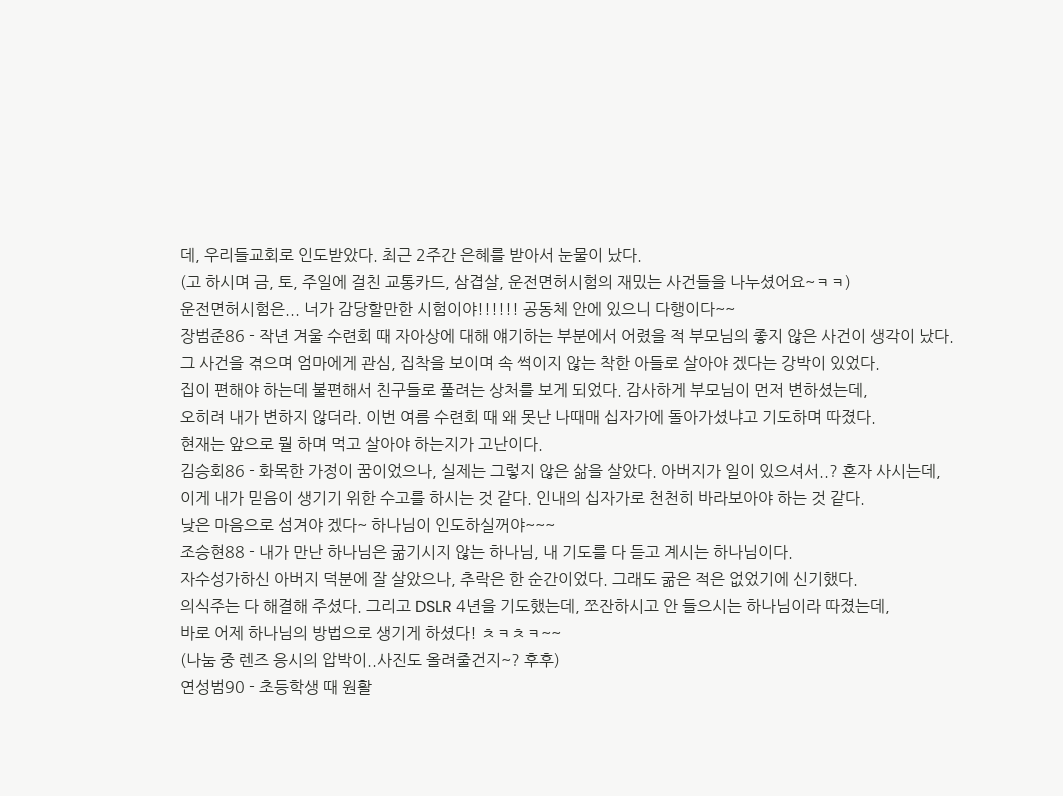데, 우리들교회로 인도받았다. 최근 2주간 은혜를 받아서 눈물이 났다.
(고 하시며 금, 토, 주일에 걸친 교통카드, 삼겹살, 운전면허시험의 재밌는 사건들을 나누셨어요~ㅋㅋ)
운전면허시험은... 너가 감당할만한 시험이야!!!!!! 공동체 안에 있으니 다행이다~~
장범준86 - 작년 겨울 수련회 때 자아상에 대해 얘기하는 부분에서 어렸을 적 부모님의 좋지 않은 사건이 생각이 났다.
그 사건을 겪으며 엄마에게 관심, 집착을 보이며 속 썩이지 않는 착한 아들로 살아야 겠다는 강박이 있었다.
집이 편해야 하는데 불편해서 친구들로 풀려는 상처를 보게 되었다. 감사하게 부모님이 먼저 변하셨는데,
오히려 내가 변하지 않더라. 이번 여름 수련회 때 왜 못난 나때매 십자가에 돌아가셨냐고 기도하며 따졌다.
현재는 앞으로 뭘 하며 먹고 살아야 하는지가 고난이다.
김승회86 - 화목한 가정이 꿈이었으나, 실제는 그렇지 않은 삶을 살았다. 아버지가 일이 있으셔서..? 혼자 사시는데,
이게 내가 믿음이 생기기 위한 수고를 하시는 것 같다. 인내의 십자가로 천천히 바라보아야 하는 것 같다.
낮은 마음으로 섬겨야 겠다~ 하나님이 인도하실꺼야~~~
조승현88 - 내가 만난 하나님은 굶기시지 않는 하나님, 내 기도를 다 듣고 계시는 하나님이다.
자수성가하신 아버지 덕분에 잘 살았으나, 추락은 한 순간이었다. 그래도 굶은 적은 없었기에 신기했다.
의식주는 다 해결해 주셨다. 그리고 DSLR 4년을 기도했는데, 쪼잔하시고 안 들으시는 하나님이라 따졌는데,
바로 어제 하나님의 방법으로 생기게 하셨다! ㅊㅋㅊㅋ~~
(나눔 중 렌즈 응시의 압박이..사진도 올려줄건지~? 후후)
연성범90 - 초등학생 때 원활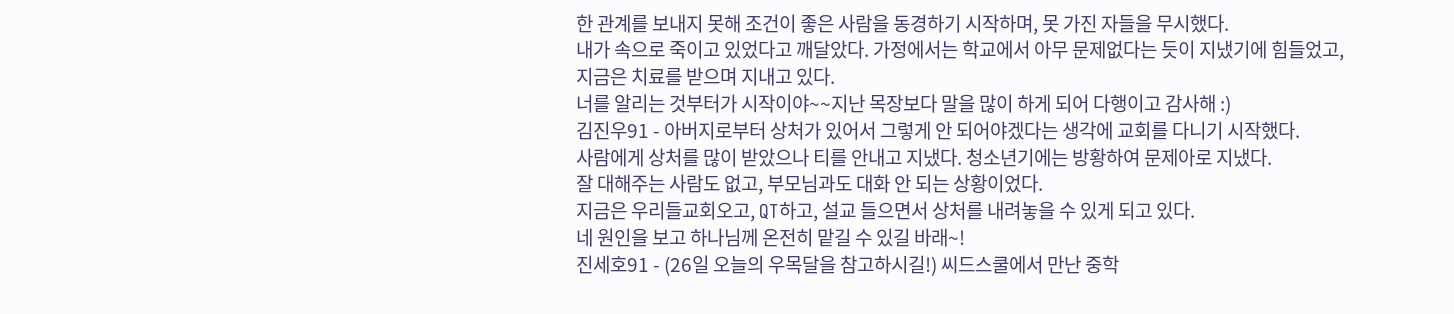한 관계를 보내지 못해 조건이 좋은 사람을 동경하기 시작하며, 못 가진 자들을 무시했다.
내가 속으로 죽이고 있었다고 깨달았다. 가정에서는 학교에서 아무 문제없다는 듯이 지냈기에 힘들었고,
지금은 치료를 받으며 지내고 있다.
너를 알리는 것부터가 시작이야~~지난 목장보다 말을 많이 하게 되어 다행이고 감사해 :)
김진우91 - 아버지로부터 상처가 있어서 그렇게 안 되어야겠다는 생각에 교회를 다니기 시작했다.
사람에게 상처를 많이 받았으나 티를 안내고 지냈다. 청소년기에는 방황하여 문제아로 지냈다.
잘 대해주는 사람도 없고, 부모님과도 대화 안 되는 상황이었다.
지금은 우리들교회오고, QT하고, 설교 들으면서 상처를 내려놓을 수 있게 되고 있다.
네 원인을 보고 하나님께 온전히 맡길 수 있길 바래~!
진세호91 - (26일 오늘의 우목달을 참고하시길!) 씨드스쿨에서 만난 중학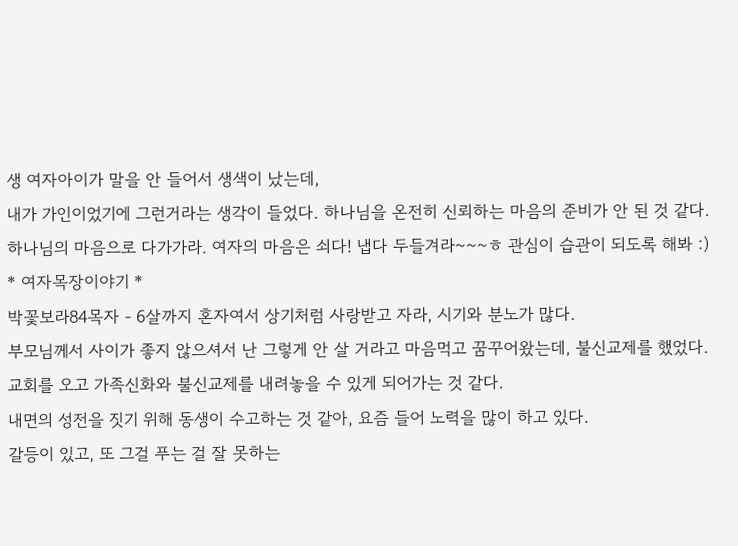생 여자아이가 말을 안 들어서 생색이 났는데,
내가 가인이었기에 그런거라는 생각이 들었다. 하나님을 온전히 신뢰하는 마음의 준비가 안 된 것 같다.
하나님의 마음으로 다가가라. 여자의 마음은 쇠다! 냅다 두들겨라~~~ㅎ 관심이 습관이 되도록 해봐 :)
* 여자목장이야기 *
박꽃보라84목자 - 6살까지 혼자여서 상기처럼 사랑받고 자라, 시기와 분노가 많다.
부모님께서 사이가 좋지 않으셔서 난 그렇게 안 살 거라고 마음먹고 꿈꾸어왔는데, 불신교제를 했었다.
교회를 오고 가족신화와 불신교제를 내려놓을 수 있게 되어가는 것 같다.
내면의 성전을 짓기 위해 동생이 수고하는 것 같아, 요즘 들어 노력을 많이 하고 있다.
갈등이 있고, 또 그걸 푸는 걸 잘 못하는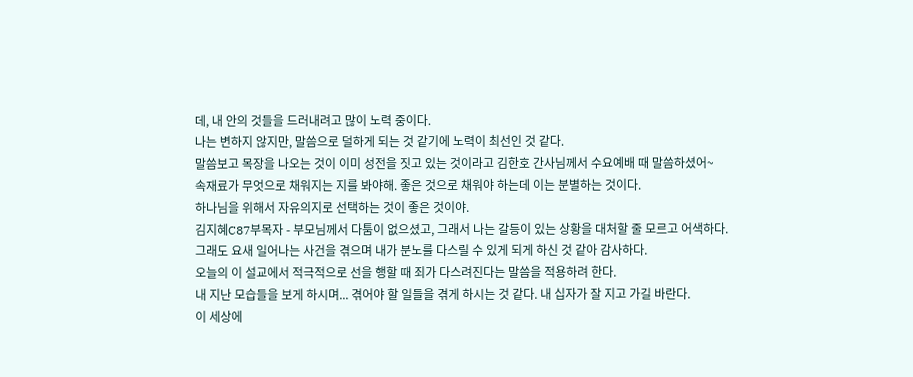데, 내 안의 것들을 드러내려고 많이 노력 중이다.
나는 변하지 않지만, 말씀으로 덜하게 되는 것 같기에 노력이 최선인 것 같다.
말씀보고 목장을 나오는 것이 이미 성전을 짓고 있는 것이라고 김한호 간사님께서 수요예배 때 말씀하셨어~
속재료가 무엇으로 채워지는 지를 봐야해. 좋은 것으로 채워야 하는데 이는 분별하는 것이다.
하나님을 위해서 자유의지로 선택하는 것이 좋은 것이야.
김지혜C87부목자 - 부모님께서 다툼이 없으셨고, 그래서 나는 갈등이 있는 상황을 대처할 줄 모르고 어색하다.
그래도 요새 일어나는 사건을 겪으며 내가 분노를 다스릴 수 있게 되게 하신 것 같아 감사하다.
오늘의 이 설교에서 적극적으로 선을 행할 때 죄가 다스려진다는 말씀을 적용하려 한다.
내 지난 모습들을 보게 하시며... 겪어야 할 일들을 겪게 하시는 것 같다. 내 십자가 잘 지고 가길 바란다.
이 세상에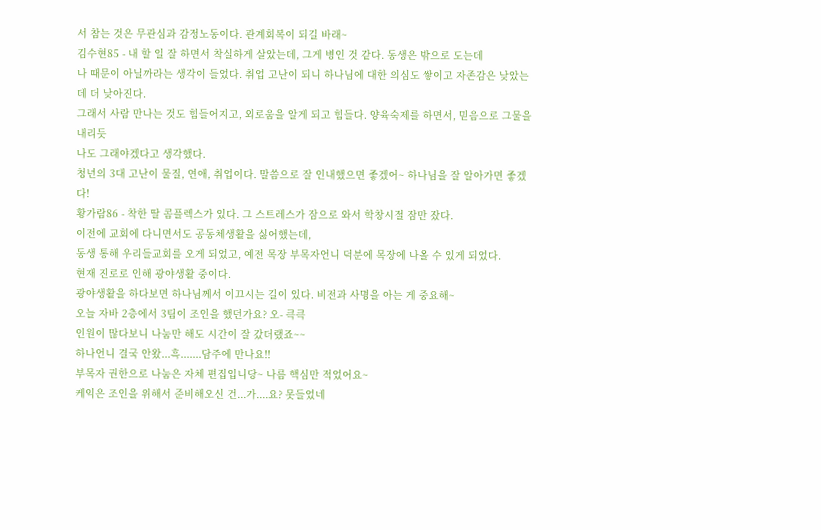서 참는 것은 무관심과 감정노동이다. 관계회복이 되길 바래~
김수현85 - 내 할 일 잘 하면서 착실하게 살았는데, 그게 병인 것 같다. 동생은 밖으로 도는데
나 때문이 아닐까라는 생각이 들었다. 취업 고난이 되니 하나님에 대한 의심도 쌓이고 자존감은 낮았는데 더 낮아진다.
그래서 사람 만나는 것도 힘들어지고, 외로움을 알게 되고 힘들다. 양육숙제를 하면서, 믿음으로 그물을 내리듯
나도 그래야겠다고 생각했다.
청년의 3대 고난이 물질, 연애, 취업이다. 말씀으로 잘 인내했으면 좋겠어~ 하나님을 잘 알아가면 좋겠다!
황가람86 - 착한 딸 콤플렉스가 있다. 그 스트레스가 잠으로 와서 학창시절 잠만 잤다.
이전에 교회에 다니면서도 공동체생활을 싫어했는데,
동생 통해 우리들교회를 오게 되었고, 예전 목장 부목자언니 덕분에 목장에 나올 수 있게 되었다.
현재 진로로 인해 광야생활 중이다.
광야생활을 하다보면 하나님께서 이끄시는 길이 있다. 비전과 사명을 아는 게 중요해~
오늘 자바 2층에서 3팀이 조인을 했던가요? 오- 큭큭
인원이 많다보니 나눔만 해도 시간이 잘 갔더랬죠~~
하나언니 결국 안왔...흑.......담주에 만나요!!
부목자 권한으로 나눔은 자체 편집입니당~ 나름 핵심만 적었어요~
케익은 조인을 위해서 준비해오신 건...가....요? 못들었네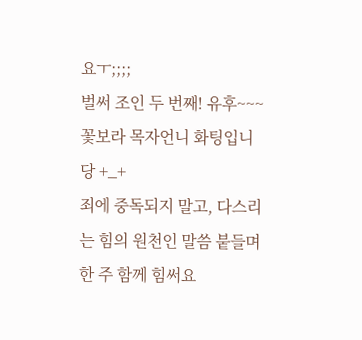요ㅜ;;;;
벌써 조인 두 번째! 유후~~~ 꽃보라 목자언니 화팅입니당 +_+
죄에 중독되지 말고, 다스리는 힘의 원천인 말씀 붙들며
한 주 함께 힘써요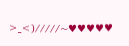>_<)/////~♥♥♥♥♥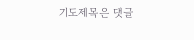기도제목은 댓글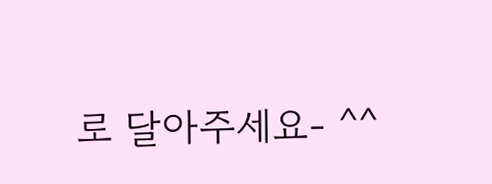로 달아주세요- ^^